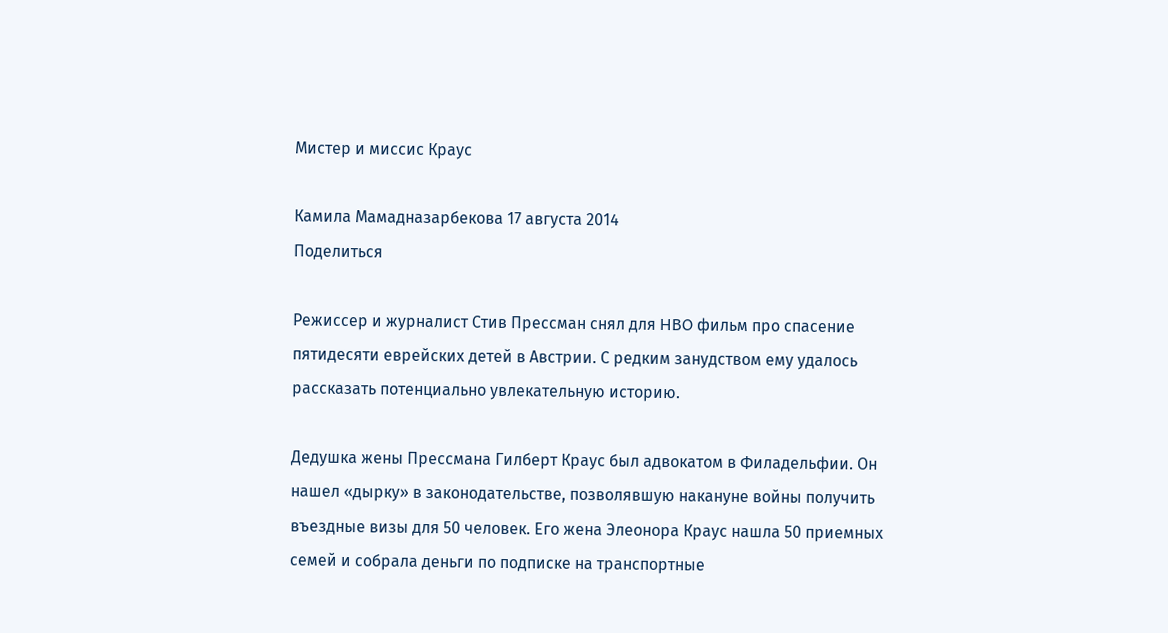Мистер и миссис Краус

Камила Мамадназарбекова 17 августа 2014
Поделиться

Режиссер и журналист Стив Прессман снял для HBO фильм про спасение пятидесяти еврейских детей в Австрии. С редким занудством ему удалось рассказать потенциально увлекательную историю.

Дедушка жены Прессмана Гилберт Краус был адвокатом в Филадельфии. Он нашел «дырку» в законодательстве, позволявшую накануне войны получить въездные визы для 50 человек. Его жена Элеонора Краус нашла 50 приемных семей и собрала деньги по подписке на транспортные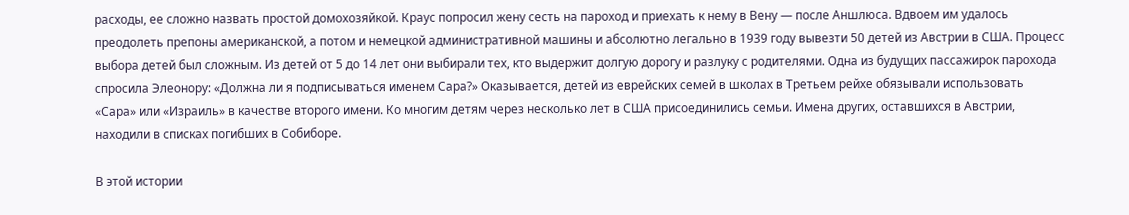расходы, ее сложно назвать простой домохозяйкой. Краус попросил жену сесть на пароход и приехать к нему в Вену — после Аншлюса. Вдвоем им удалось преодолеть препоны американской, а потом и немецкой административной машины и абсолютно легально в 1939 году вывезти 50 детей из Австрии в США. Процесс выбора детей был сложным. Из детей от 5 до 14 лет они выбирали тех, кто выдержит долгую дорогу и разлуку с родителями. Одна из будущих пассажирок парохода спросила Элеонору: «Должна ли я подписываться именем Сара?» Оказывается, детей из еврейских семей в школах в Третьем рейхе обязывали использовать «Сара» или «Израиль» в качестве второго имени. Ко многим детям через несколько лет в США присоединились семьи. Имена других, оставшихся в Австрии, находили в списках погибших в Собиборе.

В этой истории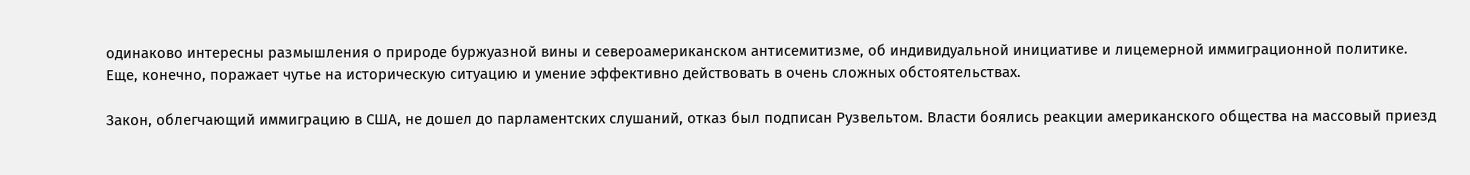одинаково интересны размышления о природе буржуазной вины и североамериканском антисемитизме, об индивидуальной инициативе и лицемерной иммиграционной политике. Еще, конечно, поражает чутье на историческую ситуацию и умение эффективно действовать в очень сложных обстоятельствах.

Закон, облегчающий иммиграцию в США, не дошел до парламентских слушаний, отказ был подписан Рузвельтом. Власти боялись реакции американского общества на массовый приезд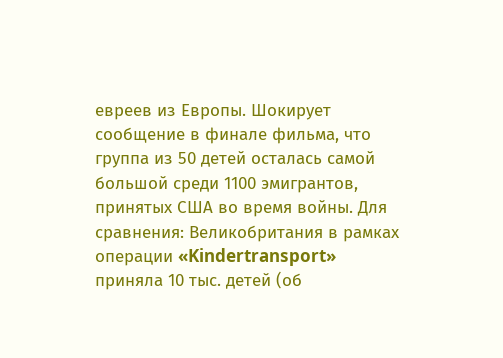евреев из Европы. Шокирует сообщение в финале фильма, что группа из 50 детей осталась самой большой среди 1100 эмигрантов, принятых США во время войны. Для сравнения: Великобритания в рамках операции «Kindertransport» приняла 10 тыс. детей (об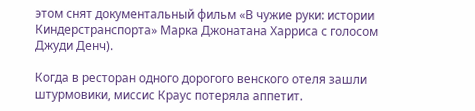этом снят документальный фильм «В чужие руки: истории Киндерстранспорта» Марка Джонатана Харриса с голосом Джуди Денч).

Когда в ресторан одного дорогого венского отеля зашли штурмовики, миссис Краус потеряла аппетит.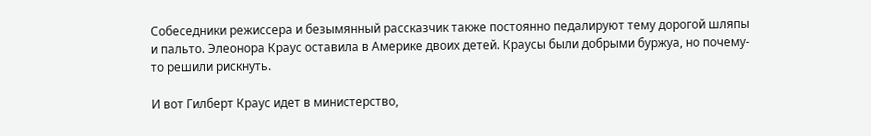Собеседники режиссера и безымянный рассказчик также постоянно педалируют тему дорогой шляпы и пальто. Элеонора Краус оставила в Америке двоих детей. Краусы были добрыми буржуа, но почему-то решили рискнуть.

И вот Гилберт Краус идет в министерство,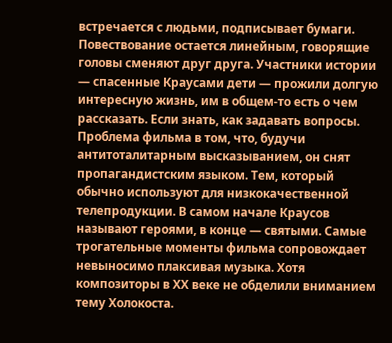встречается с людьми, подписывает бумаги. Повествование остается линейным, говорящие головы сменяют друг друга. Участники истории — спасенные Краусами дети — прожили долгую интересную жизнь, им в общем-то есть о чем рассказать. Если знать, как задавать вопросы. Проблема фильма в том, что, будучи антитоталитарным высказыванием, он снят пропагандистским языком. Тем, который обычно используют для низкокачественной телепродукции. В самом начале Краусов называют героями, в конце — святыми. Самые трогательные моменты фильма сопровождает невыносимо плаксивая музыка. Хотя композиторы в ХХ веке не обделили вниманием тему Холокоста.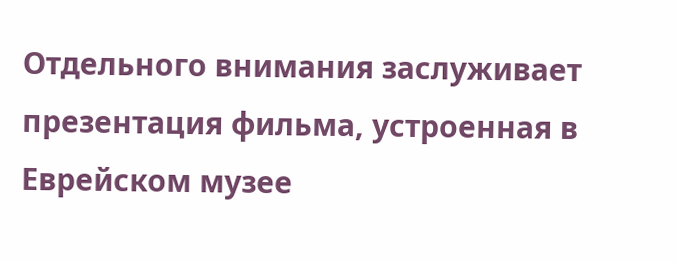Отдельного внимания заслуживает презентация фильма, устроенная в Еврейском музее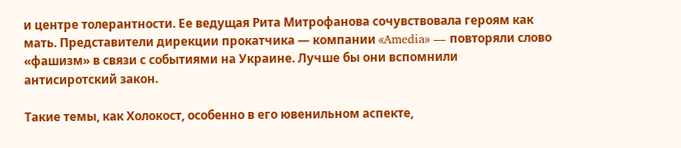и центре толерантности. Ее ведущая Рита Митрофанова сочувствовала героям как мать. Представители дирекции прокатчика — компании «Amedia» — повторяли слово «фашизм» в связи с событиями на Украине. Лучше бы они вспомнили антисиротский закон.

Такие темы, как Холокост, особенно в его ювенильном аспекте,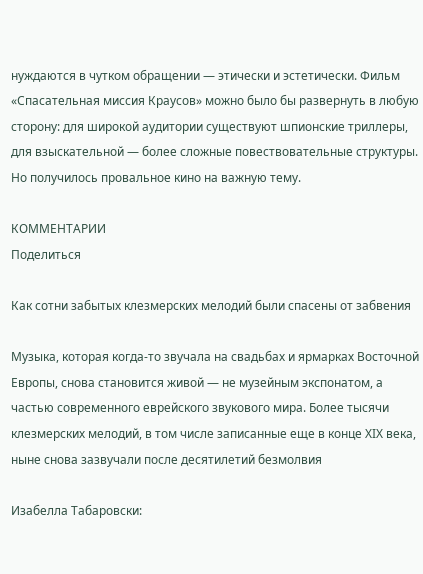нуждаются в чутком обращении — этически и эстетически. Фильм «Спасательная миссия Краусов» можно было бы развернуть в любую сторону: для широкой аудитории существуют шпионские триллеры, для взыскательной — более сложные повествовательные структуры. Но получилось провальное кино на важную тему.

КОММЕНТАРИИ
Поделиться

Как сотни забытых клезмерских мелодий были спасены от забвения

Музыка, которая когда‑то звучала на свадьбах и ярмарках Восточной Европы, снова становится живой — не музейным экспонатом, а частью современного еврейского звукового мира. Более тысячи клезмерских мелодий, в том числе записанные еще в конце XIX века, ныне снова зазвучали после десятилетий безмолвия

Изабелла Табаровски: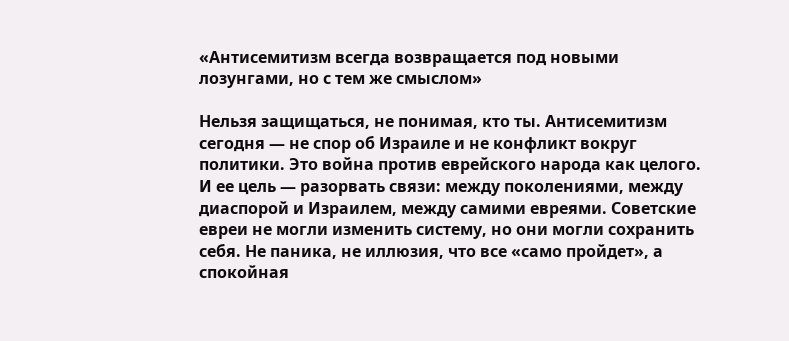«Антисемитизм всегда возвращается под новыми лозунгами, но с тем же смыслом»

Нельзя защищаться, не понимая, кто ты. Антисемитизм сегодня — не спор об Израиле и не конфликт вокруг политики. Это война против еврейского народа как целого. И ее цель — разорвать связи: между поколениями, между диаспорой и Израилем, между самими евреями. Советские евреи не могли изменить систему, но они могли сохранить себя. Не паника, не иллюзия, что все «само пройдет», а спокойная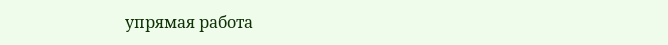упрямая работа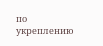по укреплению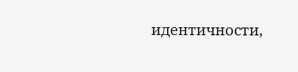идентичности,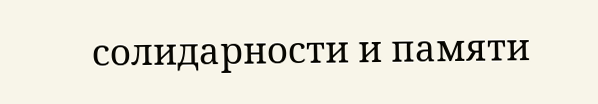солидарности и памяти